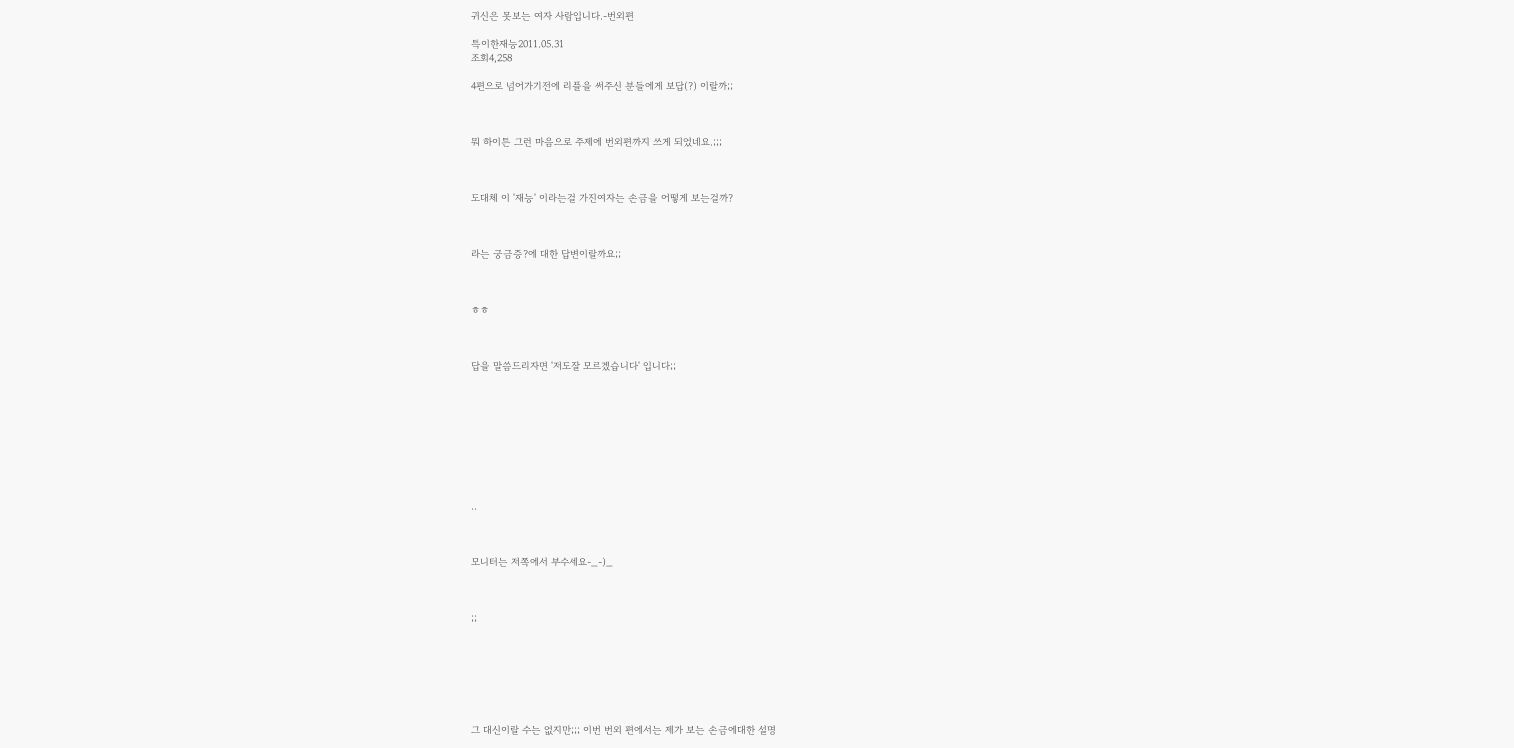귀신은 못보는 여자 사람입니다.-번외편

특이한재능2011.05.31
조회4,258

4편으로 넘어가기전에 리플을 써주신 분들에게 보답(?) 이랄까;;



뭐 하이튼 그런 마음으로 주제에 번외편까지 쓰게 되었네요.;;;



도대체 이 '재능' 이라는걸 가진여자는 손금을 어떻게 보는걸까?



라는 궁금증?에 대한 답변이랄까요;;



ㅎㅎ



답을 말씀드리자면 '저도잘 모르겠습니다' 입니다;;









..



모니터는 저쪽에서 부수세요-_-)_



;;







그 대신이랄 수는 없지만;;; 이번 번외 편에서는 제가 보는 손금에대한 설명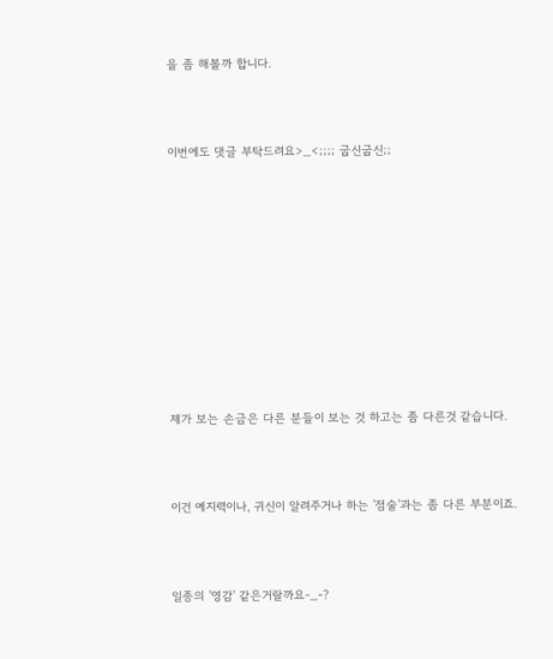을 좀 해볼까 합니다.



이번에도 댓글 부탁드려요>_<;;;; 굽신굽신;;











제가 보는 손금은 다른 분들이 보는 것 하고는 좀 다른것 같습니다.



이건 예지력이나, 귀신이 알려주거나 하는 '점술'과는 좀 다른 부분이죠.



일종의 '영감' 같은거랄까요-_-?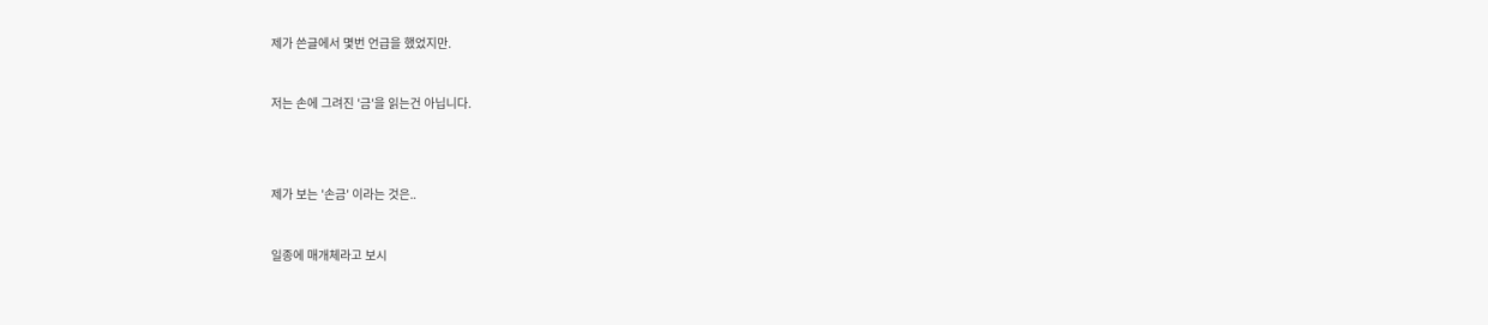제가 쓴글에서 몇번 언급을 했었지만.



저는 손에 그려진 '금'을 읽는건 아닙니다.





제가 보는 '손금' 이라는 것은..



일종에 매개체라고 보시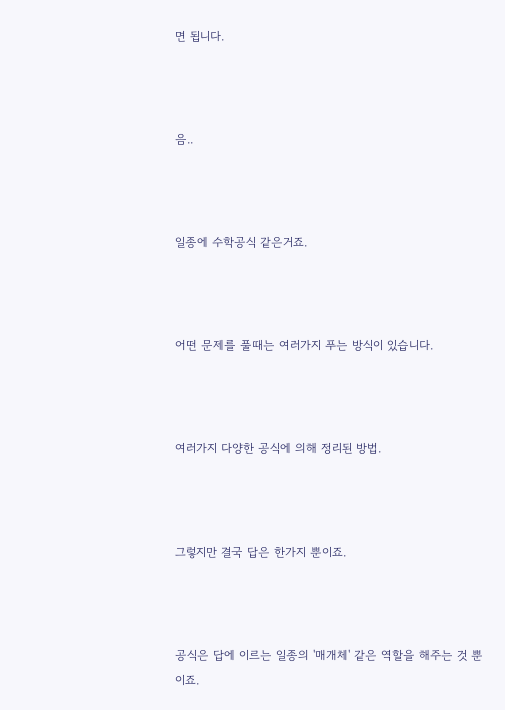면 됩니다.



음..



일종에 수학공식 같은거죠.



어떤 문제를 풀때는 여러가지 푸는 방식이 있습니다.



여러가지 다양한 공식에 의해 정리된 방법.



그렇지만 결국 답은 한가지 뿐이죠.



공식은 답에 이르는 일종의 '매개체' 같은 역할을 해주는 것 뿐이죠.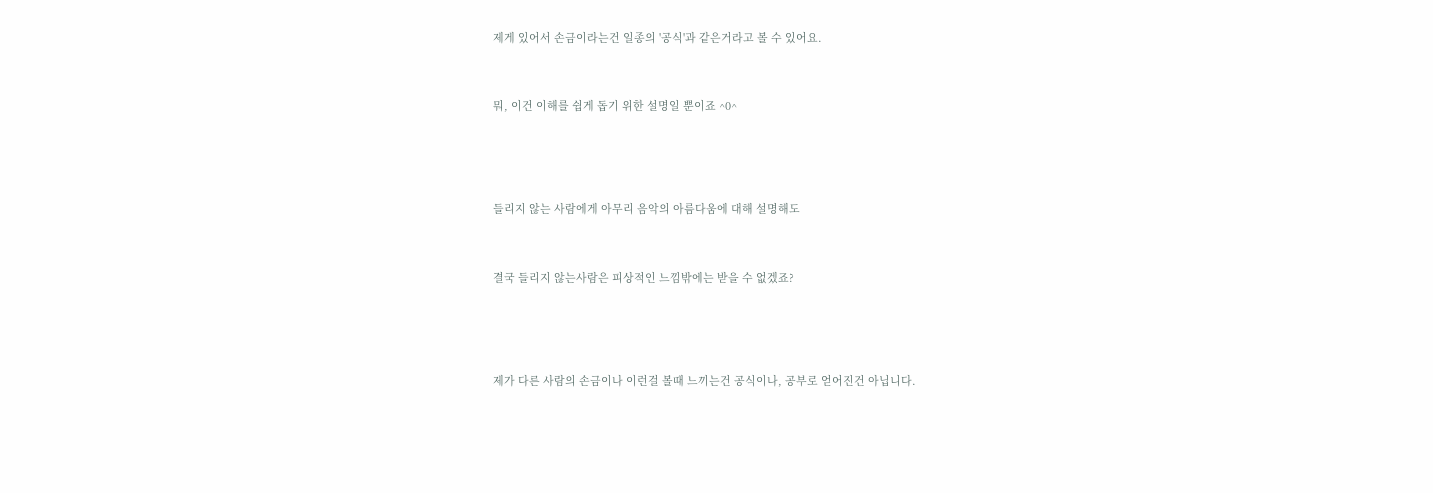제게 있어서 손금이라는건 일종의 '공식'과 같은거라고 볼 수 있어요.



뭐, 이건 이해를 쉽게 돕기 위한 설명일 뿐이죠 ^0^





들리지 않는 사람에게 아무리 음악의 아름다움에 대해 설명해도



결국 들리지 않는사람은 피상적인 느낌밖에는 받을 수 없겠죠?





제가 다른 사람의 손금이나 이런걸 볼때 느끼는건 공식이나, 공부로 얻어진건 아닙니다.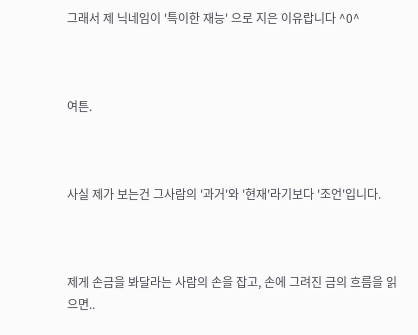그래서 제 닉네임이 '특이한 재능' 으로 지은 이유랍니다 ^0^



여튼.



사실 제가 보는건 그사람의 '과거'와 '현재'라기보다 '조언'입니다.



제게 손금을 봐달라는 사람의 손을 잡고, 손에 그려진 금의 흐름을 읽으면..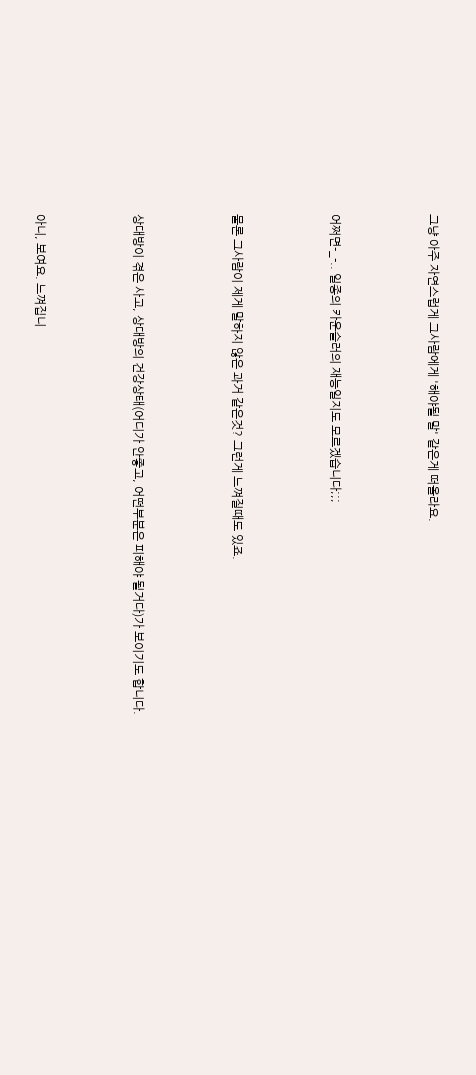그냥 아주 자연스럽게 그사람에게 '해야될 말' 같은게 떠올라요.



어쩌면-_-.. 일종의 카운슬러의 재능일지도 모르겠습니다;;;



물론 그사람이 제게 말하지 않은 과거 같은것? 그런게 느껴질때도 있죠.



상대방이 겪은 사고, 상대방의 건강상태(어디가 안좋고, 어떤부분은 피해야 될거다)가 보이기도 합니다.



아니, 보여요. 느껴집니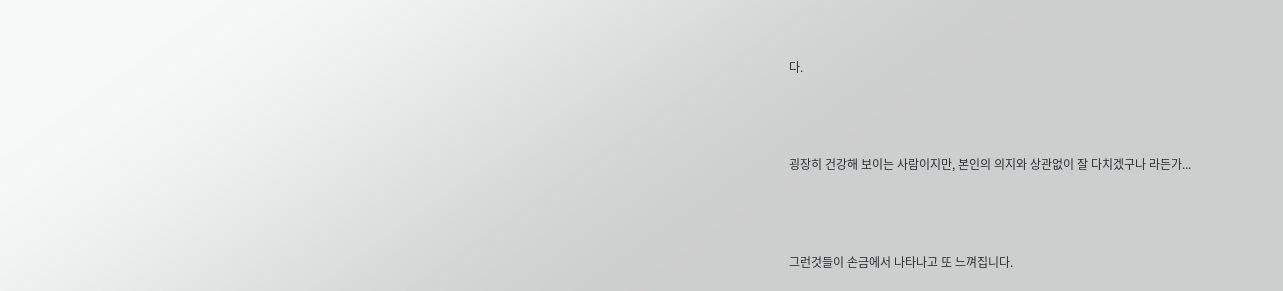다.



굉장히 건강해 보이는 사람이지만, 본인의 의지와 상관없이 잘 다치겠구나 라든가...



그런것들이 손금에서 나타나고 또 느껴집니다.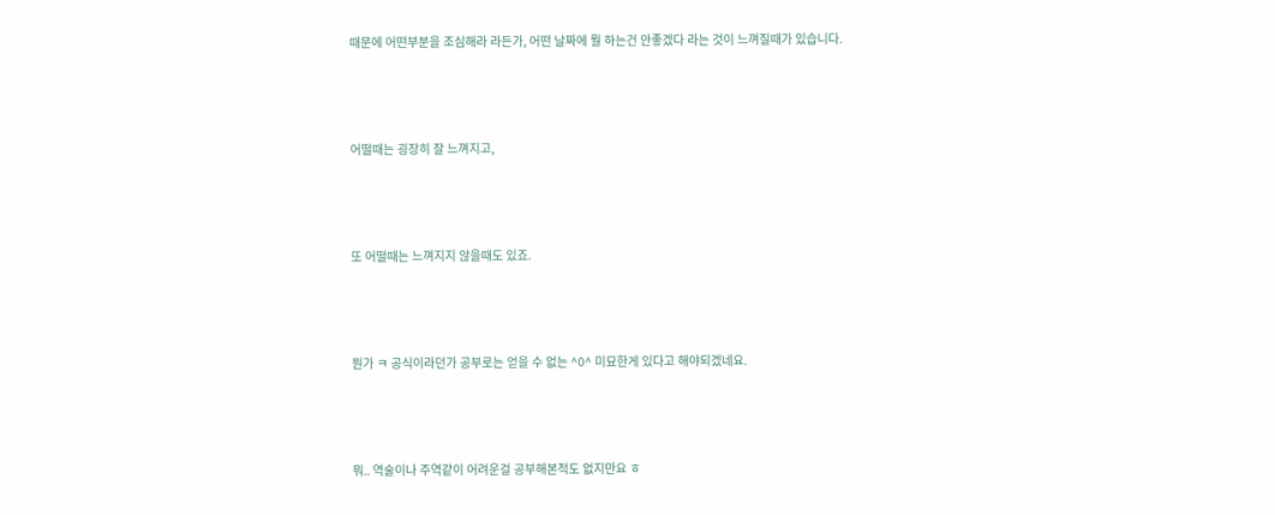때문에 어떤부분을 조심해라 라든가, 어떤 날짜에 뭘 하는건 안좋겠다 라는 것이 느껴질때가 있습니다.



어떨때는 굉장히 잘 느껴지고,



또 어떨때는 느껴지지 않을때도 있죠.



뭔가 ㅋ 공식이라던가 공부로는 얻을 수 없는 ^0^ 미묘한게 있다고 해야되겠네요.



뭐.. 역술이나 주역같이 어려운걸 공부해본적도 없지만요 ㅎ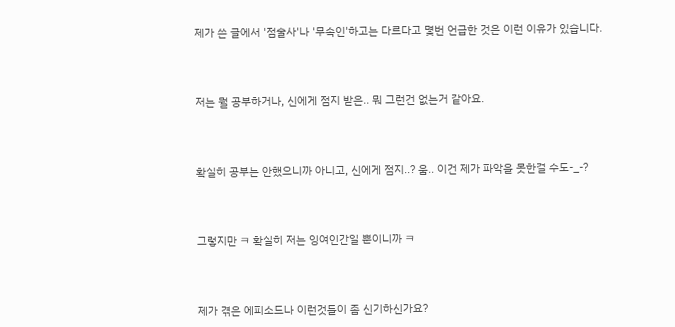제가 쓴 글에서 '점술사'나 '무속인'하고는 다르다고 몇번 언급한 것은 이런 이유가 있습니다.



저는 뭘 공부하거나, 신에게 점지 받은.. 뭐 그런건 없는거 같아요.



확실히 공부는 안했으니까 아니고, 신에게 점지..? 움.. 이건 제가 파악을 못한걸 수도-_-?



그렇지만 ㅋ 확실히 저는 잉여인간일 뿐이니까 ㅋ



제가 겪은 에피소드나 이런것들이 좀 신기하신가요?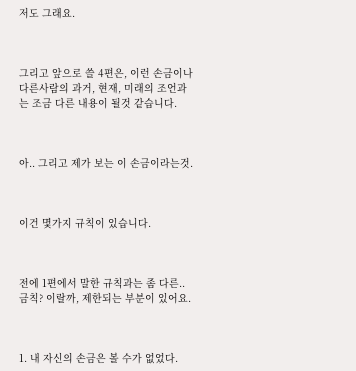저도 그래요.



그리고 앞으로 쓸 4편은, 이런 손금이나 다른사람의 과거, 현재, 미래의 조언과는 조금 다른 내용이 될것 같습니다.



아.. 그리고 제가 보는 이 손금이라는것.



이건 몇가지 규칙이 있습니다.



전에 1편에서 말한 규칙과는 좀 다른.. 금칙? 이랄까, 제한되는 부분이 있어요.



1. 내 자신의 손금은 볼 수가 없었다.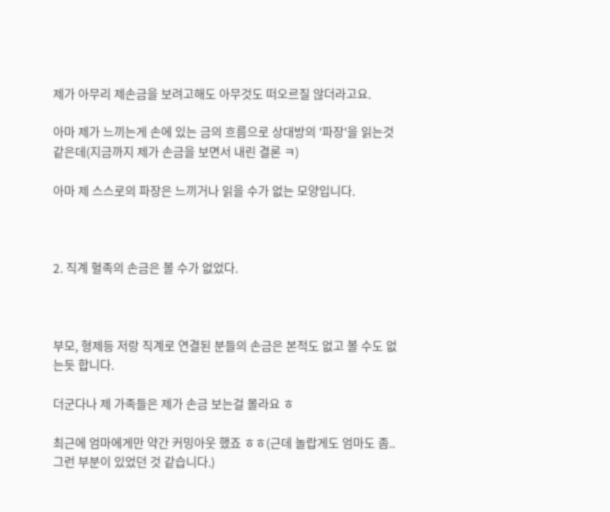제가 아무리 제손금을 보려고해도 아무것도 떠오르질 않더라고요.

아마 제가 느끼는게 손에 있는 금의 흐름으로 상대방의 '파장'을 읽는것 같은데(지금까지 제가 손금을 보면서 내린 결론 ㅋ)

아마 제 스스로의 파장은 느끼거나 읽을 수가 없는 모양입니다.



2. 직계 혈족의 손금은 볼 수가 없었다.



부모, 형제등 저랑 직계로 연결된 분들의 손금은 본적도 없고 볼 수도 없는듯 합니다.

더군다나 제 가족들은 제가 손금 보는걸 몰라요 ㅎ

최근에 엄마에게만 약간 커밍아웃 했죠 ㅎㅎ(근데 놀랍게도 엄마도 좀.. 그런 부분이 있었던 것 같습니다.)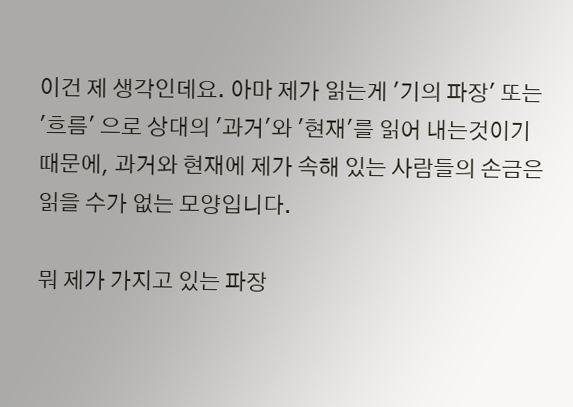이건 제 생각인데요. 아마 제가 읽는게 '기의 파장' 또는 '흐름' 으로 상대의 '과거'와 '현재'를 읽어 내는것이기 때문에, 과거와 현재에 제가 속해 있는 사람들의 손금은 읽을 수가 없는 모양입니다.

뭐 제가 가지고 있는 파장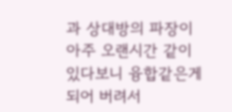과 상대방의 파장이 아주 오랜시간 같이 있다보니 융합같은게 되어 버려서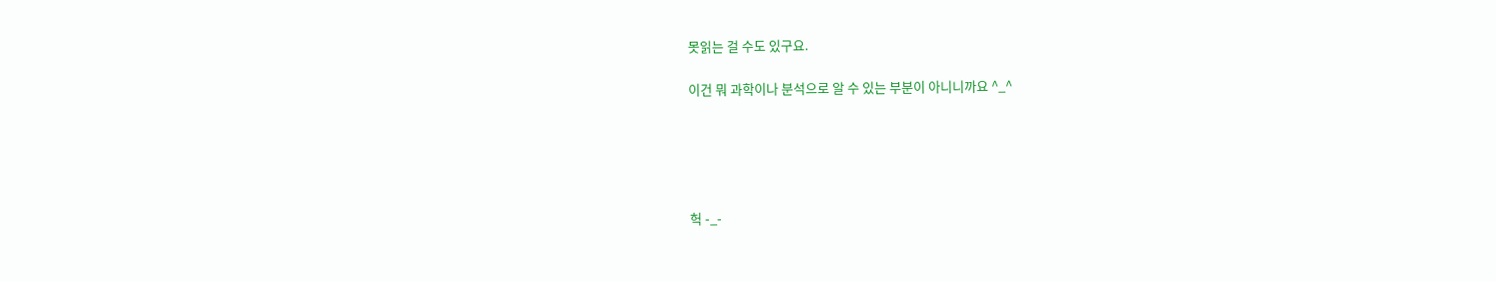못읽는 걸 수도 있구요.

이건 뭐 과학이나 분석으로 알 수 있는 부분이 아니니까요 ^_^





헉 -_-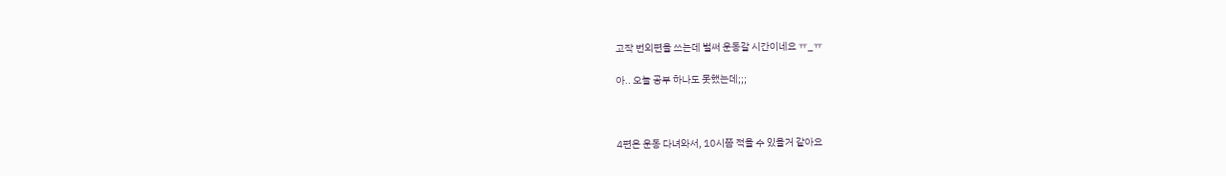고작 번외편을 쓰는데 벌써 운동갈 시간이네요 ㅠ_ㅠ

아.. 오늘 공부 하나도 못했는데;;;



4편은 운동 다녀와서, 10시쯤 적을 수 있을거 같아요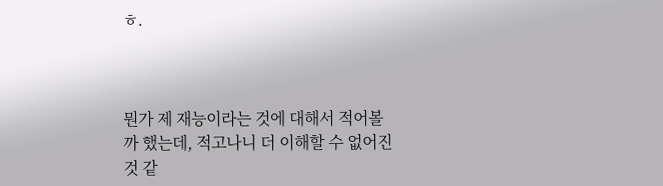ㅎ.



뭔가 제 재능이라는 것에 대해서 적어볼까 했는데, 적고나니 더 이해할 수 없어진 것 같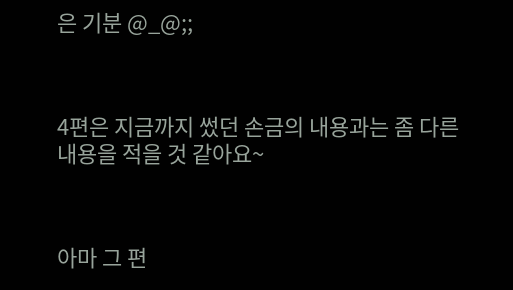은 기분 @_@;;



4편은 지금까지 썼던 손금의 내용과는 좀 다른 내용을 적을 것 같아요~



아마 그 편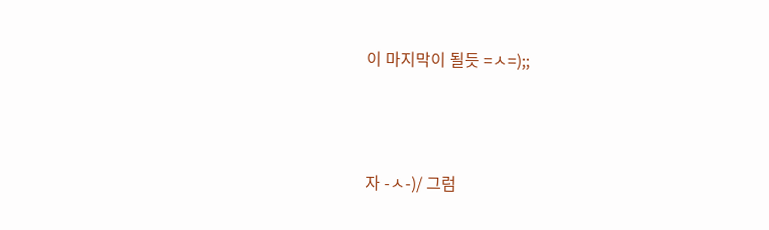이 마지막이 될듯 =ㅅ=);;



자 -ㅅ-)/ 그럼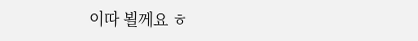이따 뵐께요 ㅎ